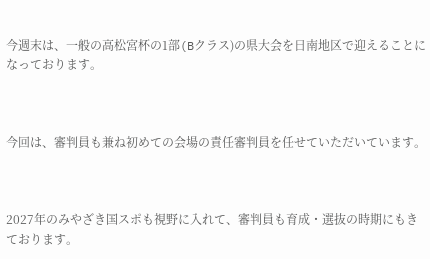今週末は、一般の高松宮杯の1部(Bクラス)の県大会を日南地区で迎えることになっております。



今回は、審判員も兼ね初めての会場の責任審判員を任せていただいています。



2027年のみやざき国スポも視野に入れて、審判員も育成・選抜の時期にもきております。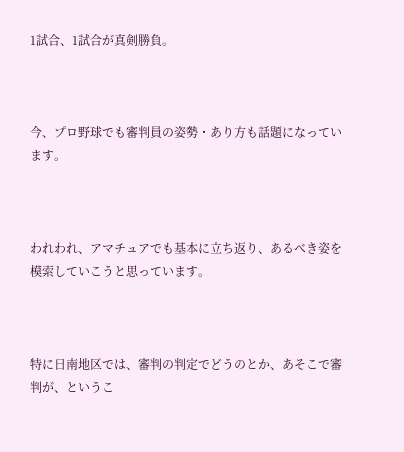1試合、1試合が真剣勝負。



今、プロ野球でも審判員の姿勢・あり方も話題になっています。



われわれ、アマチュアでも基本に立ち返り、あるべき姿を模索していこうと思っています。



特に日南地区では、審判の判定でどうのとか、あそこで審判が、というこ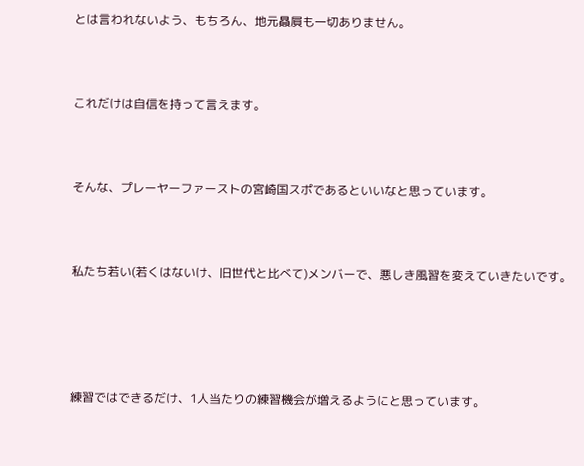とは言われないよう、もちろん、地元贔屓も一切ありません。



これだけは自信を持って言えます。



そんな、プレーヤーファーストの宮崎国スポであるといいなと思っています。



私たち若い(若くはないけ、旧世代と比べて)メンバーで、悪しき風習を変えていきたいです。





練習ではできるだけ、1人当たりの練習機会が増えるようにと思っています。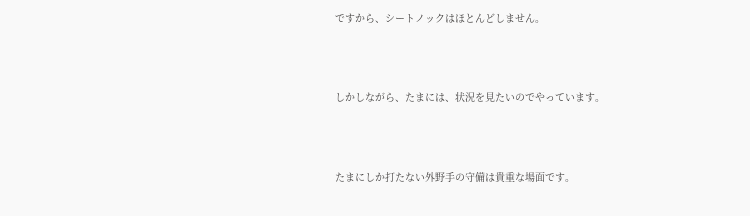ですから、シートノックはほとんどしません。



しかしながら、たまには、状況を見たいのでやっています。



たまにしか打たない外野手の守備は貴重な場面です。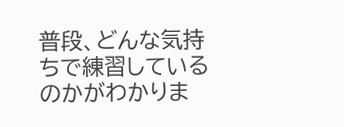普段、どんな気持ちで練習しているのかがわかりま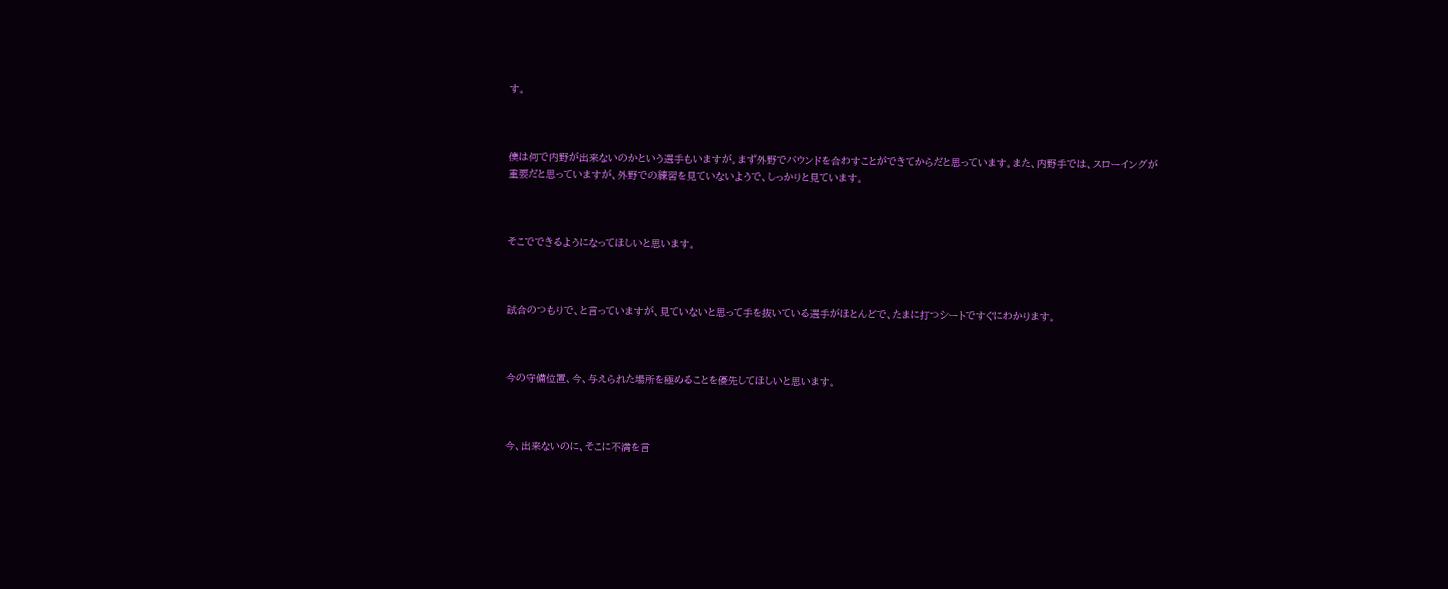す。



僕は何で内野が出来ないのかという選手もいますが。まず外野でバウンドを合わすことができてからだと思っています。また、内野手では、スローイングが重要だと思っていますが、外野での練習を見ていないようで、しっかりと見ています。



そこでできるようになってほしいと思います。



試合のつもりで、と言っていますが、見ていないと思って手を抜いている選手がほとんどで、たまに打つシートですぐにわかります。



今の守備位置、今、与えられた場所を極めることを優先してほしいと思います。



今、出来ないのに、そこに不満を言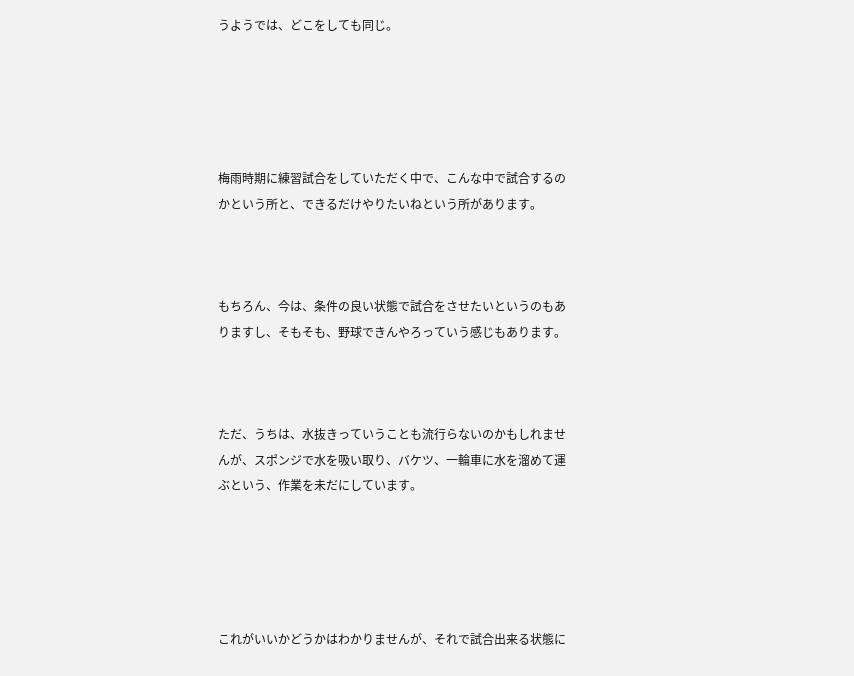うようでは、どこをしても同じ。





梅雨時期に練習試合をしていただく中で、こんな中で試合するのかという所と、できるだけやりたいねという所があります。



もちろん、今は、条件の良い状態で試合をさせたいというのもありますし、そもそも、野球できんやろっていう感じもあります。



ただ、うちは、水抜きっていうことも流行らないのかもしれませんが、スポンジで水を吸い取り、バケツ、一輪車に水を溜めて運ぶという、作業を未だにしています。





これがいいかどうかはわかりませんが、それで試合出来る状態に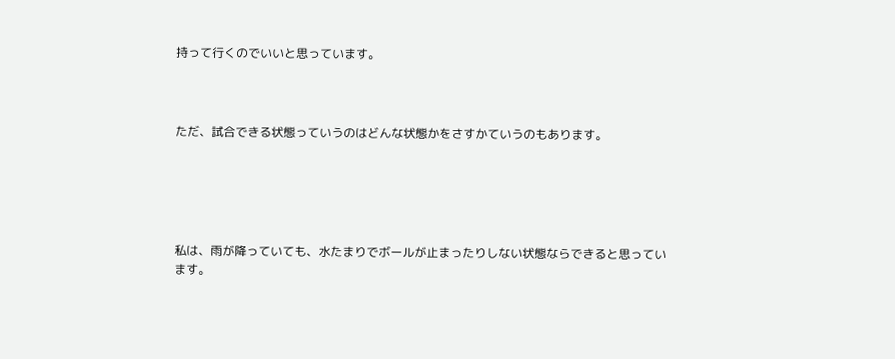持って行くのでいいと思っています。



ただ、試合できる状態っていうのはどんな状態かをさすかていうのもあります。





私は、雨が降っていても、水たまりでボールが止まったりしない状態ならできると思っています。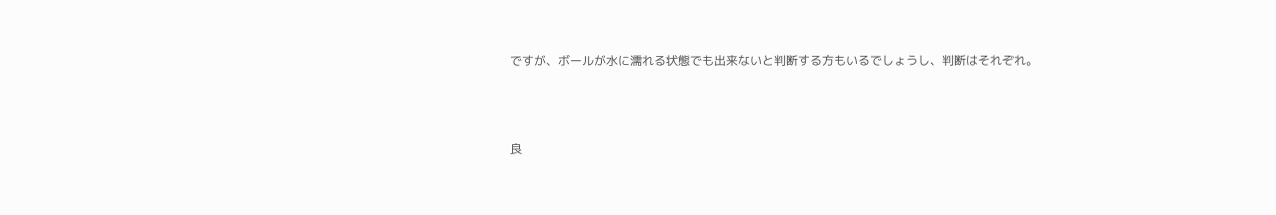ですが、ボールが水に濡れる状態でも出来ないと判断する方もいるでしょうし、判断はそれぞれ。



良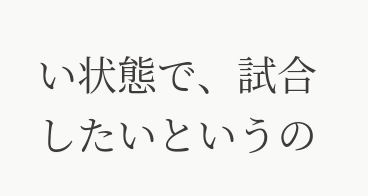い状態で、試合したいというの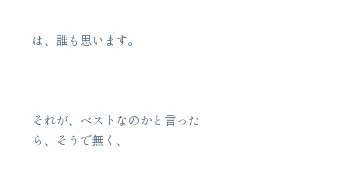は、誰も思います。



それが、ベストなのかと言ったら、そうで無く、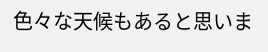色々な天候もあると思いま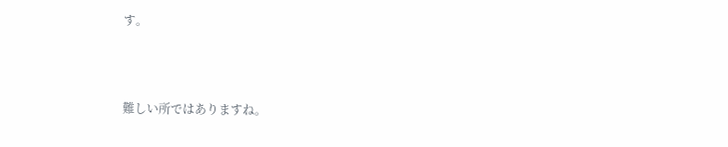す。



難しい所ではありますね。